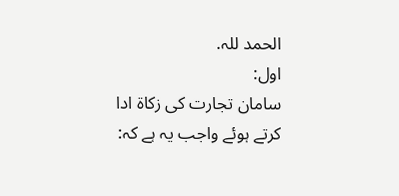الحمد للہ.
اول:
سامان تجارت کی زکاۃ ادا کرتے ہوئے واجب یہ ہے کہ: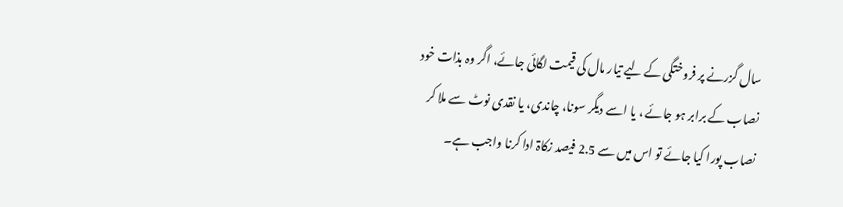سال گزرنے پر فروختگی کے لیے تیار مال کی قیمت لگائی جائے، اگر وہ بذات خود نصاب کے برابر ہو جائے ، یا اسے دیگر سونا، چاندی، یا نقدی نوٹ سے ملا کر نصاب پورا کیا جائے تو اس میں سے 2.5 فیصد زکاۃ ادا کرنا واجب ہے۔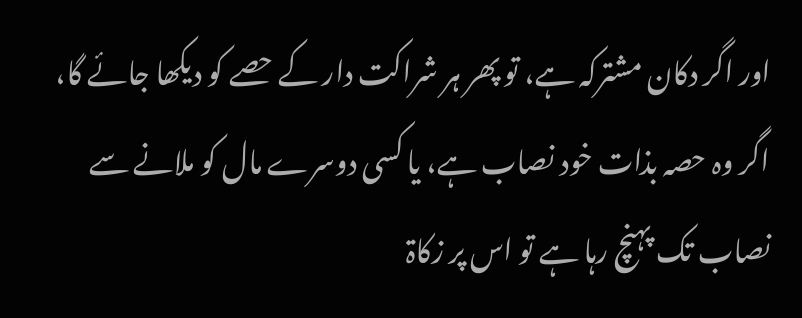اور اگر دکان مشترکہ ہے، تو پھر ہر شراکت دار کے حصے کو دیکھا جائے گا، اگر وہ حصہ بذات خود نصاب ہے، یا کسی دوسرے مال کو ملانے سے نصاب تک پہنچ رہا ہے تو اس پر زکاۃ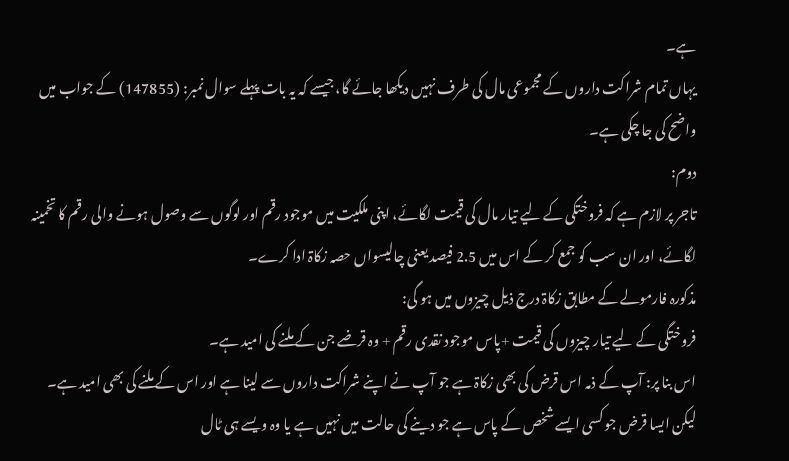ہے۔
یہاں تمام شراکت داروں کے مجموعی مال کی طرف نہیں دیکھا جائے گا، جیسے کہ یہ بات پہلے سوال نمبر: (147855) کے جواب میں واضح کی جا چکی ہے۔
دوم:
تاجر پر لازم ہے کہ فروختگی کے لیے تیار مال کی قیمت لگائے، اپنی ملکیت میں موجود رقم اور لوگوں سے وصول ہونے والی رقم کا تخمینہ لگائے، اور ان سب کو جمع کر کے اس میں 2.5 فیصد یعنی چالیسواں حصہ زکاۃ ادا کرے۔
مذکورہ فارمولے کے مطابق زکاۃ درج ذیل چیزوں میں ہو گی:
فروختگی کے لیے تیار چیزوں کی قیمت +پاس موجود نقدی رقم + وہ قرضے جن کے ملنے کی امید ہے۔
اس بنا پر: آپ کے ذمہ اس قرض کی بھی زکاۃ ہے جو آپ نے اپنے شراکت داروں سے لینا ہے اور اس کے ملنے کی بھی امید ہے۔
لیکن ایسا قرض جو کسی ایسے شخص کے پاس ہے جو دینے کی حالت میں نہیں ہے یا وہ ویسے ہی ٹال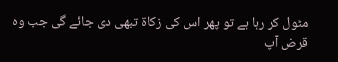مٹول کر رہا ہے تو پھر اس کی زکاۃ تبھی دی جائے گی جب وہ قرض آپ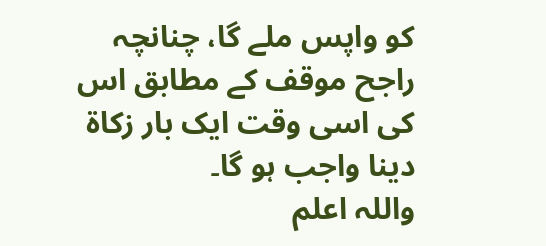کو واپس ملے گا، چنانچہ راجح موقف کے مطابق اس کی اسی وقت ایک بار زکاۃ دینا واجب ہو گا۔
واللہ اعلم